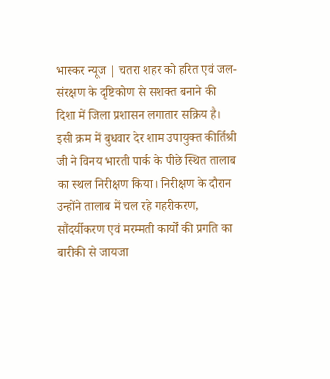भास्कर न्यूज | चतरा शहर को हरित एवं जल-संरक्षण के दृष्टिकोण से सशक्त बनाने की दिशा में जिला प्रशासन लगातार सक्रिय है। इसी क्रम में बुधवार देर शाम उपायुक्त कीर्तिश्री जी ने विनय भारती पार्क के पीछे स्थित तालाब का स्थल निरीक्षण किया। निरीक्षण के दौरान उन्होंने तालाब में चल रहे गहरीकरण, सौंदर्यीकरण एवं मरम्मती कार्यों की प्रगति का बारीकी से जायजा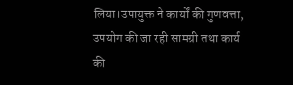लिया।उपायुक्त ने कार्यों की गुणवत्ता, उपयोग की जा रही सामग्री तथा कार्य की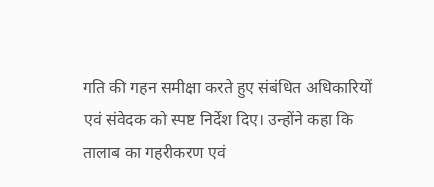गति की गहन समीक्षा करते हुए संबंधित अधिकारियों एवं संवेदक को स्पष्ट निर्देश दिए। उन्होंने कहा कि तालाब का गहरीकरण एवं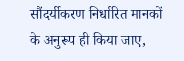सौंदर्यीकरण निर्धारित मानकों के अनुरूप ही किया जाए,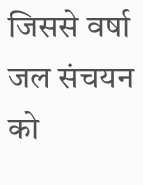जिससे वर्षा जल संचयन को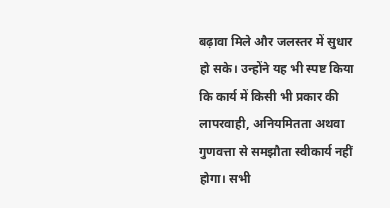बढ़ावा मिले और जलस्तर में सुधार हो सके। उन्होंने यह भी स्पष्ट किया कि कार्य में किसी भी प्रकार की लापरवाही, अनियमितता अथवा गुणवत्ता से समझौता स्वीकार्य नहीं होगा। सभी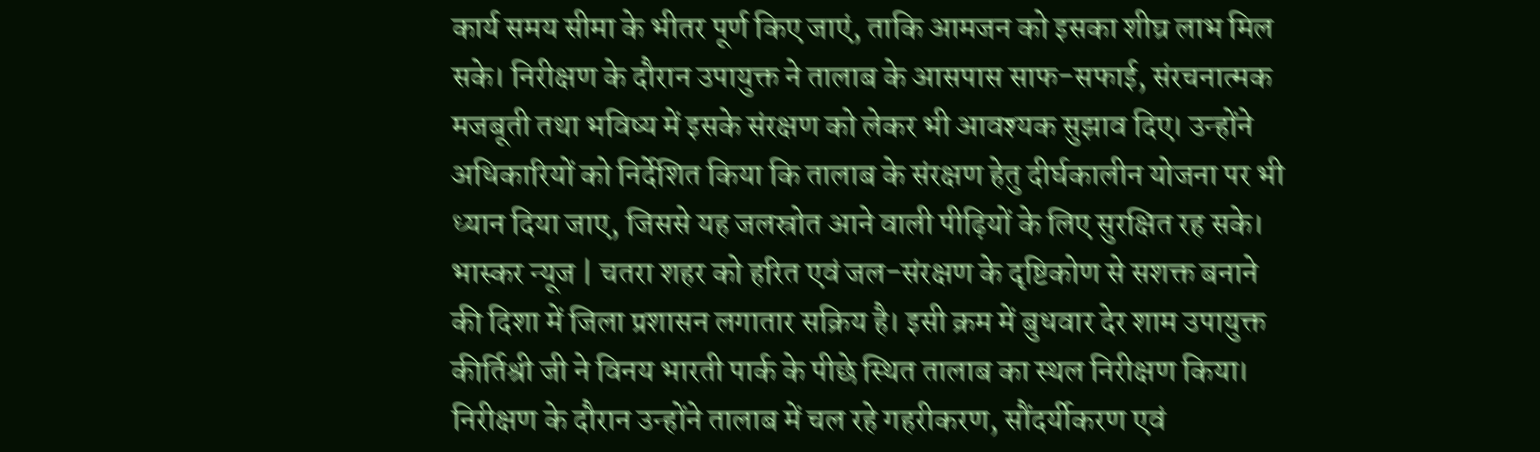कार्य समय सीमा के भीतर पूर्ण किए जाएं, ताकि आमजन को इसका शीघ्र लाभ मिल सके। निरीक्षण के दौरान उपायुक्त ने तालाब के आसपास साफ-सफाई, संरचनात्मक मजबूती तथा भविष्य में इसके संरक्षण को लेकर भी आवश्यक सुझाव दिए। उन्होंने अधिकारियों को निर्देशित किया कि तालाब के संरक्षण हेतु दीर्घकालीन योजना पर भी ध्यान दिया जाए, जिससे यह जलस्रोत आने वाली पीढ़ियों के लिए सुरक्षित रह सके। भास्कर न्यूज | चतरा शहर को हरित एवं जल-संरक्षण के दृष्टिकोण से सशक्त बनाने की दिशा में जिला प्रशासन लगातार सक्रिय है। इसी क्रम में बुधवार देर शाम उपायुक्त कीर्तिश्री जी ने विनय भारती पार्क के पीछे स्थित तालाब का स्थल निरीक्षण किया। निरीक्षण के दौरान उन्होंने तालाब में चल रहे गहरीकरण, सौंदर्यीकरण एवं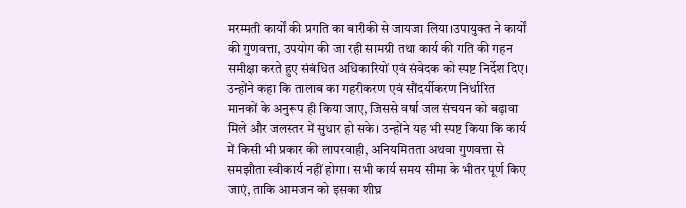मरम्मती कार्यों की प्रगति का बारीकी से जायजा लिया।उपायुक्त ने कार्यों की गुणवत्ता, उपयोग की जा रही सामग्री तथा कार्य की गति की गहन समीक्षा करते हुए संबंधित अधिकारियों एवं संवेदक को स्पष्ट निर्देश दिए। उन्होंने कहा कि तालाब का गहरीकरण एवं सौंदर्यीकरण निर्धारित मानकों के अनुरूप ही किया जाए, जिससे वर्षा जल संचयन को बढ़ावा मिले और जलस्तर में सुधार हो सके। उन्होंने यह भी स्पष्ट किया कि कार्य में किसी भी प्रकार की लापरवाही, अनियमितता अथवा गुणवत्ता से समझौता स्वीकार्य नहीं होगा। सभी कार्य समय सीमा के भीतर पूर्ण किए जाएं, ताकि आमजन को इसका शीघ्र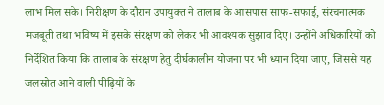लाभ मिल सके। निरीक्षण के दौरान उपायुक्त ने तालाब के आसपास साफ-सफाई, संरचनात्मक मजबूती तथा भविष्य में इसके संरक्षण को लेकर भी आवश्यक सुझाव दिए। उन्होंने अधिकारियों को निर्देशित किया कि तालाब के संरक्षण हेतु दीर्घकालीन योजना पर भी ध्यान दिया जाए, जिससे यह जलस्रोत आने वाली पीढ़ियों के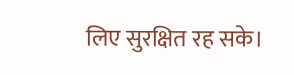लिए सुरक्षित रह सके।